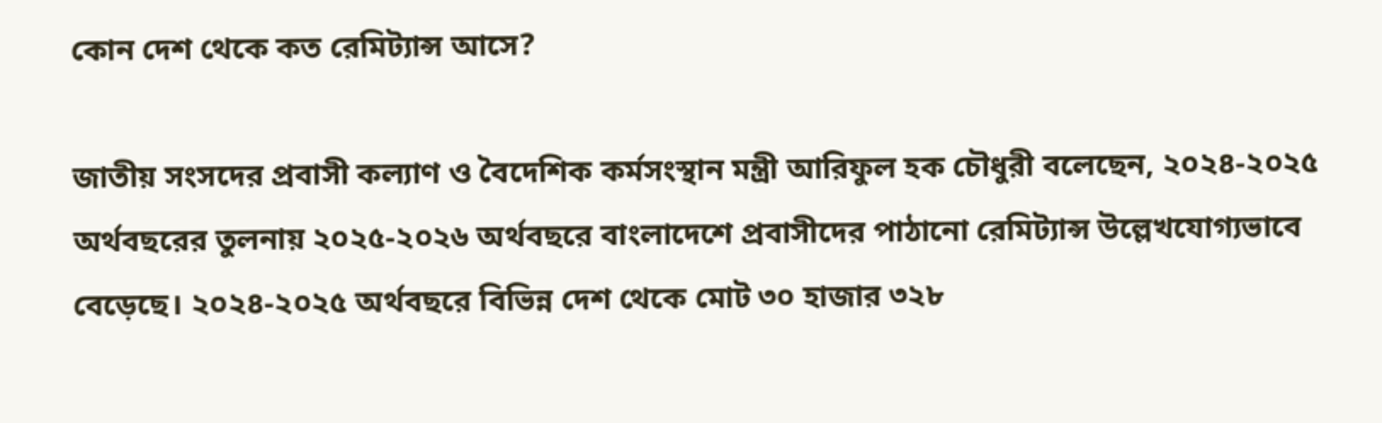কোন দেশ থেকে কত রেমিট্যান্স আসে?

জাতীয় সংসদের প্রবাসী কল্যাণ ও বৈদেশিক কর্মসংস্থান মন্ত্রী আরিফুল হক চৌধুরী বলেছেন, ২০২৪-২০২৫ অর্থবছরের তুলনায় ২০২৫-২০২৬ অর্থবছরে বাংলাদেশে প্রবাসীদের পাঠানো রেমিট্যান্স উল্লেখযোগ্যভাবে বেড়েছে। ২০২৪-২০২৫ অর্থবছরে বিভিন্ন দেশ থেকে মোট ৩০ হাজার ৩২৮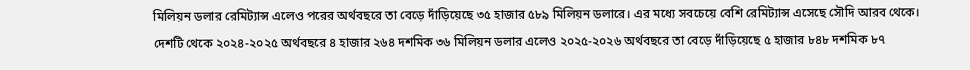মিলিয়ন ডলার রেমিট্যান্স এলেও পরের অর্থবছরে তা বেড়ে দাঁড়িয়েছে ৩৫ হাজার ৫৮৯ মিলিয়ন ডলারে। এর মধ্যে সবচেয়ে বেশি রেমিট্যান্স এসেছে সৌদি আরব থেকে। দেশটি থেকে ২০২৪-২০২৫ অর্থবছরে ৪ হাজার ২৬৪ দশমিক ৩৬ মিলিয়ন ডলার এলেও ২০২৫-২০২৬ অর্থবছরে তা বেড়ে দাঁড়িয়েছে ৫ হাজার ৮৪৮ দশমিক ৮৭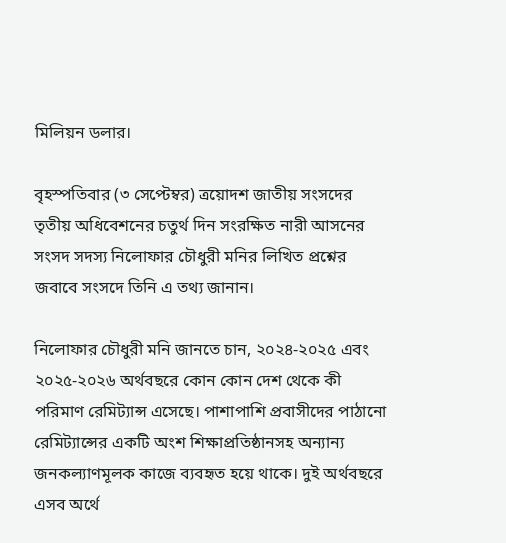মিলিয়ন ডলার।

বৃহস্পতিবার (৩ সেপ্টেম্বর) ত্রয়োদশ জাতীয় সংসদের তৃতীয় অধিবেশনের চতুর্থ দিন সংরক্ষিত নারী আসনের সংসদ সদস্য নিলোফার চৌধুরী মনির লিখিত প্রশ্নের জবাবে সংসদে তিনি এ তথ্য জানান।

নিলোফার চৌধুরী মনি জানতে চান, ২০২৪-২০২৫ এবং ২০২৫-২০২৬ অর্থবছরে কোন কোন দেশ থেকে কী পরিমাণ রেমিট্যান্স এসেছে। পাশাপাশি প্রবাসীদের পাঠানো রেমিট্যান্সের একটি অংশ শিক্ষাপ্রতিষ্ঠানসহ অন্যান্য জনকল্যাণমূলক কাজে ব্যবহৃত হয়ে থাকে। দুই অর্থবছরে এসব অর্থে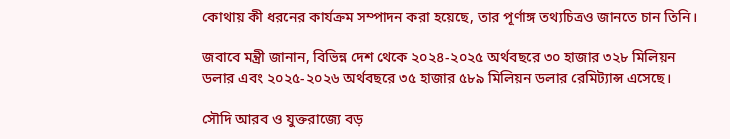কোথায় কী ধরনের কার্যক্রম সম্পাদন করা হয়েছে, তার পূর্ণাঙ্গ তথ্যচিত্রও জানতে চান তিনি।

জবাবে মন্ত্রী জানান, বিভিন্ন দেশ থেকে ২০২৪-২০২৫ অর্থবছরে ৩০ হাজার ৩২৮ মিলিয়ন ডলার এবং ২০২৫-২০২৬ অর্থবছরে ৩৫ হাজার ৫৮৯ মিলিয়ন ডলার রেমিট্যান্স এসেছে।

সৌদি আরব ও যুক্তরাজ্যে বড়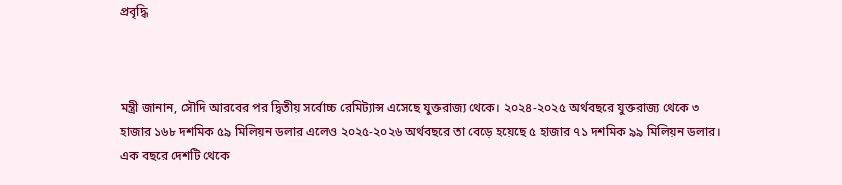প্রবৃদ্ধি



মন্ত্রী জানান, সৌদি আরবের পর দ্বিতীয় সর্বোচ্চ রেমিট্যান্স এসেছে যুক্তরাজ্য থেকে। ২০২৪-২০২৫ অর্থবছরে যুক্তরাজ্য থেকে ৩ হাজার ১৬৮ দশমিক ৫৯ মিলিয়ন ডলার এলেও ২০২৫-২০২৬ অর্থবছরে তা বেড়ে হয়েছে ৫ হাজার ৭১ দশমিক ৯৯ মিলিয়ন ডলার। এক বছরে দেশটি থেকে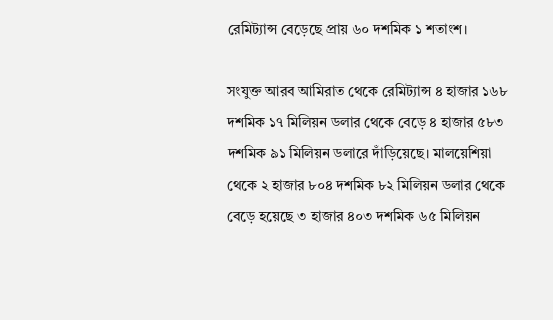রেমিট্যান্স বেড়েছে প্রায় ৬০ দশমিক ১ শতাংশ।

সংযুক্ত আরব আমিরাত থেকে রেমিট্যান্স ৪ হাজার ১৬৮ দশমিক ১৭ মিলিয়ন ডলার থেকে বেড়ে ৪ হাজার ৫৮৩ দশমিক ৯১ মিলিয়ন ডলারে দাঁড়িয়েছে। মালয়েশিয়া থেকে ২ হাজার ৮০৪ দশমিক ৮২ মিলিয়ন ডলার থেকে বেড়ে হয়েছে ৩ হাজার ৪০৩ দশমিক ৬৫ মিলিয়ন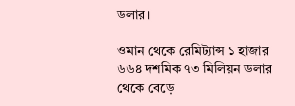ডলার।

ওমান থেকে রেমিট্যান্স ১ হাজার ৬৬৪ দশমিক ৭৩ মিলিয়ন ডলার থেকে বেড়ে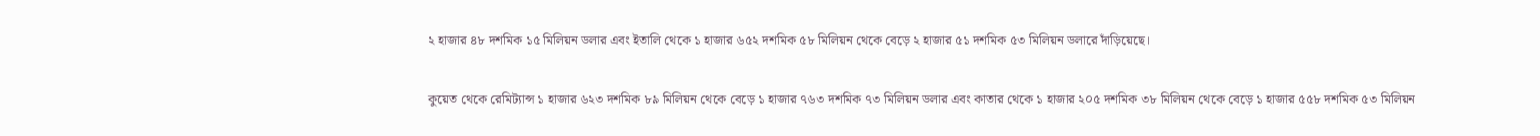২ হাজার ৪৮ দশমিক ১৫ মিলিয়ন ডলার এবং ইতালি থেকে ১ হাজার ৬৫২ দশমিক ৫৮ মিলিয়ন থেকে বেড়ে ২ হাজার ৫১ দশমিক ৫৩ মিলিয়ন ডলারে দাঁড়িয়েছে।

কুয়েত থেকে রেমিট্যান্স ১ হাজার ৬২৩ দশমিক ৮৯ মিলিয়ন থেকে বেড়ে ১ হাজার ৭৬৩ দশমিক ৭৩ মিলিয়ন ডলার এবং কাতার থেকে ১ হাজার ২০৫ দশমিক ৩৮ মিলিয়ন থেকে বেড়ে ১ হাজার ৫৫৮ দশমিক ৫৩ মিলিয়ন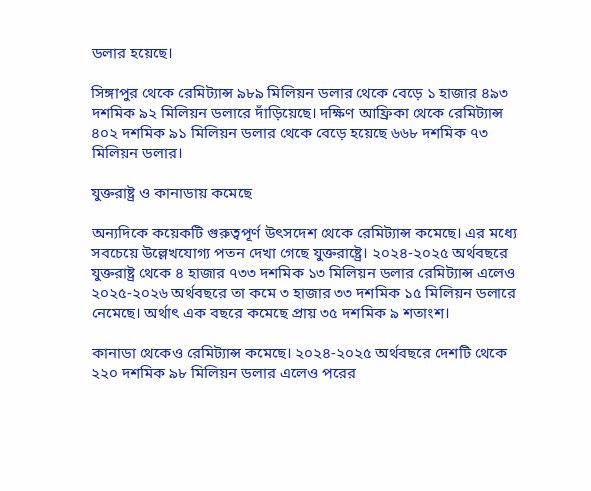ডলার হয়েছে।

সিঙ্গাপুর থেকে রেমিট্যান্স ৯৮৯ মিলিয়ন ডলার থেকে বেড়ে ১ হাজার ৪৯৩ দশমিক ৯২ মিলিয়ন ডলারে দাঁড়িয়েছে। দক্ষিণ আফ্রিকা থেকে রেমিট্যান্স ৪০২ দশমিক ৯১ মিলিয়ন ডলার থেকে বেড়ে হয়েছে ৬৬৮ দশমিক ৭৩ মিলিয়ন ডলার।

যুক্তরাষ্ট্র ও কানাডায় কমেছে

অন্যদিকে কয়েকটি গুরুত্বপূর্ণ উৎসদেশ থেকে রেমিট্যান্স কমেছে। এর মধ্যে সবচেয়ে উল্লেখযোগ্য পতন দেখা গেছে যুক্তরাষ্ট্রে। ২০২৪-২০২৫ অর্থবছরে যুক্তরাষ্ট্র থেকে ৪ হাজার ৭৩৩ দশমিক ১৩ মিলিয়ন ডলার রেমিট্যান্স এলেও ২০২৫-২০২৬ অর্থবছরে তা কমে ৩ হাজার ৩৩ দশমিক ১৫ মিলিয়ন ডলারে নেমেছে। অর্থাৎ এক বছরে কমেছে প্রায় ৩৫ দশমিক ৯ শতাংশ।

কানাডা থেকেও রেমিট্যান্স কমেছে। ২০২৪-২০২৫ অর্থবছরে দেশটি থেকে ২২০ দশমিক ৯৮ মিলিয়ন ডলার এলেও পরের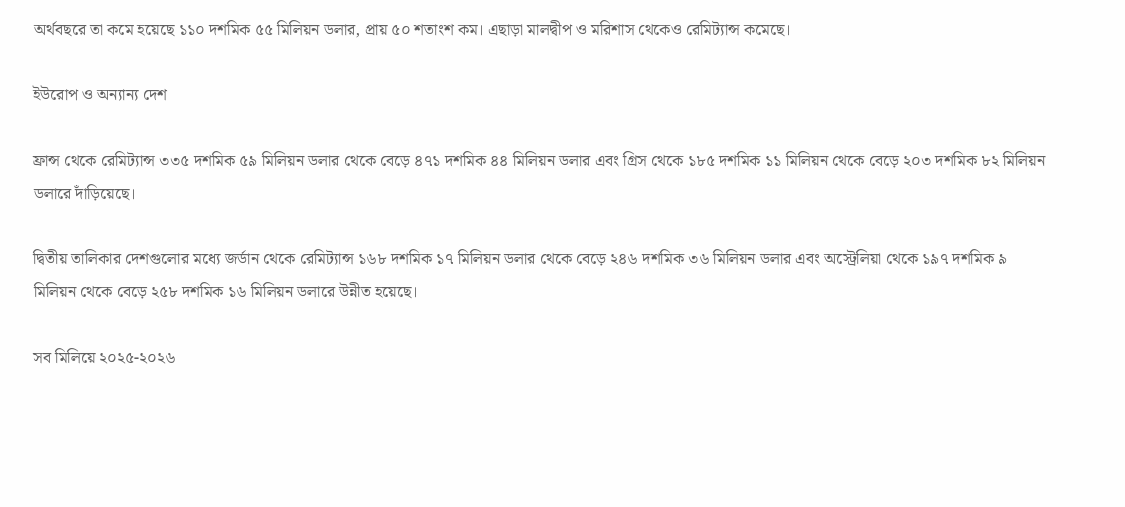অর্থবছরে তা কমে হয়েছে ১১০ দশমিক ৫৫ মিলিয়ন ডলার, প্রায় ৫০ শতাংশ কম। এছাড়া মালদ্বীপ ও মরিশাস থেকেও রেমিট্যান্স কমেছে।

ইউরোপ ও অন্যান্য দেশ

ফ্রান্স থেকে রেমিট্যান্স ৩৩৫ দশমিক ৫৯ মিলিয়ন ডলার থেকে বেড়ে ৪৭১ দশমিক ৪৪ মিলিয়ন ডলার এবং গ্রিস থেকে ১৮৫ দশমিক ১১ মিলিয়ন থেকে বেড়ে ২০৩ দশমিক ৮২ মিলিয়ন ডলারে দাঁড়িয়েছে।

দ্বিতীয় তালিকার দেশগুলোর মধ্যে জর্ডান থেকে রেমিট্যান্স ১৬৮ দশমিক ১৭ মিলিয়ন ডলার থেকে বেড়ে ২৪৬ দশমিক ৩৬ মিলিয়ন ডলার এবং অস্ট্রেলিয়া থেকে ১৯৭ দশমিক ৯ মিলিয়ন থেকে বেড়ে ২৫৮ দশমিক ১৬ মিলিয়ন ডলারে উন্নীত হয়েছে।

সব মিলিয়ে ২০২৫-২০২৬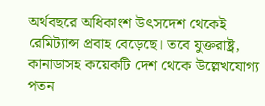অর্থবছরে অধিকাংশ উৎসদেশ থেকেই রেমিট্যান্স প্রবাহ বেড়েছে। তবে যুক্তরাষ্ট্র, কানাডাসহ কয়েকটি দেশ থেকে উল্লেখযোগ্য পতন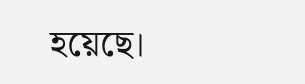হয়েছে।